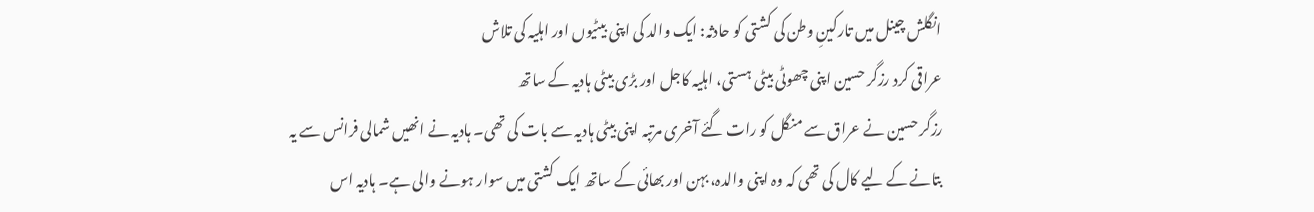انگلش چینل میں تارکینِ وطن کی کشتی کو حادثہ: ایک والد کی اپنی بیٹیوں اور اہلیہ کی تلاش
عراقی کرد رزگر حسین اپنی چھوٹی بیٹی ہستی، اہلیہ کاجل اور بڑی بیٹی ہادیہ کے ساتھ
رزگر حسین نے عراق سے منگل کو رات گئے آخری مرتبہ اپنی بیٹی ہادیہ سے بات کی تھی۔ ہادیہ نے انھیں شمالی فرانس سے یہ بتانے کے لیے کال کی تھی کہ وہ اپنی والدہ، بہن اور بھائی کے ساتھ ایک کشتی میں سوار ہونے والی ہے۔ ہادیہ اس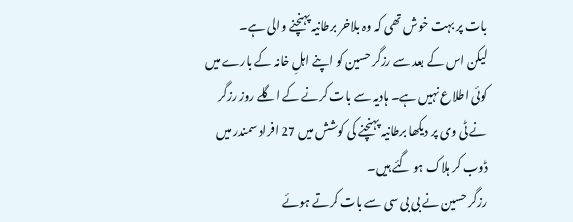بات پر بہت خوش تھی کہ وہ بلاخر برطانیہ پہنچنے والی ہے۔
لیکن اس کے بعد سے رزگر حسین کو اپنے اہلِ خانہ کے بارے میں کوئی اطلاع نہیں ہے۔ ہادیہ سے بات کرنے کے اگلے روز رزگر نے ٹی وی پر دیکھا برطانیہ پہنچنے کی کوشش میں 27 افراد سمندر میں ڈوب کر ہلاک ہو گئے ہیں۔
رزگر حسین نے بی بی سی سے بات کرتے ہوئے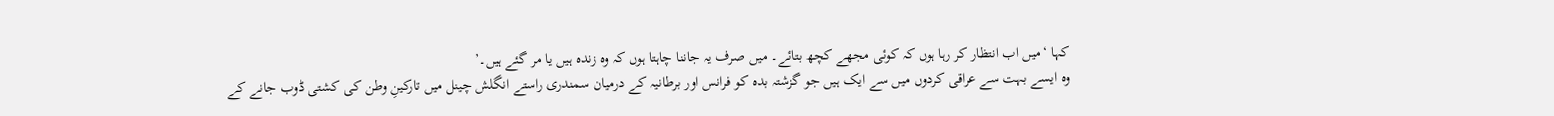کہا ‘میں اب انتظار کر رہا ہوں کہ کوئی مجھے کچھ بتائے۔ میں صرف یہ جاننا چاہتا ہوں کہ وہ زندہ ہیں یا مر گئے ہیں۔’
وہ ایسے بہت سے عراقی کردوں میں سے ایک ہیں جو گزشتہ بدہ کو فرانس اور برطانیہ کے درمیان سمندری راستے انگلش چینل میں تارکینِ وطن کی کشتی ڈوب جانے کے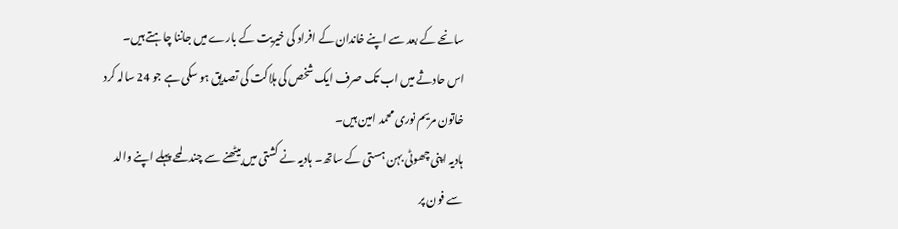سانحے کے بعد سے اپنے خاندان کے افراد کی خیریت کے بارے میں جاننا چاہتے ہیں۔
اس حادثے میں اب تک صرف ایک شخص کی ہلاکت کی تصدیق ہو سکی ہے جو 24 سالہ کرد خاتون مریم نوری محمد امین ہیں۔
ہادیہ اپنی چھوٹی بہن ہستی کے ساتھ۔ ہادیہ نے کشتی میں بیٹھنے سے چند لمحے پہلے اپنے والد سے فون پر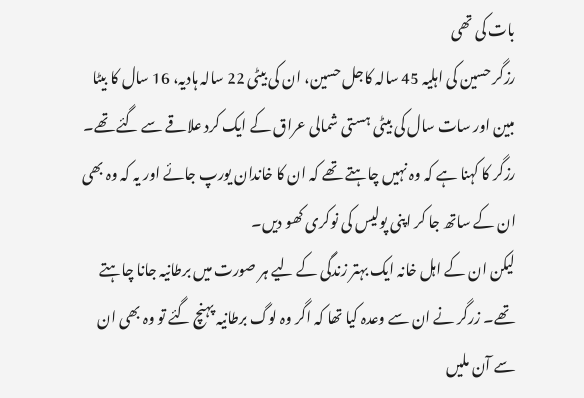بات کی تھی
رزگر حسین کی اہلیہ 45 سالہ کاجل حسین، ان کی بیٹی 22 سالہ ہادیہ، 16 سال کا بیٹا مبین اور سات سال کی بیٹی ہستی شمالی عراق کے ایک کرد علاقے سے گئے تھے۔ رزگر کا کہنا ہے کہ وہ نہیں چاہتے تھے کہ ان کا خاندان یورپ جائے اور یہ کہ وہ بھی ان کے ساتھ جا کر اپنی پولیس کی نوکری کھو دیں۔
لیکن ان کے اہل خانہ ایک بہتر زندگی کے لیے ہر صورت میں برطانیہ جانا چاہتے تھے۔ زرگر نے ان سے وعدہ کیا تھا کہ اگر وہ لوگ برطانیہ پہنچ گئے تو وہ بھی ان سے آن ملیں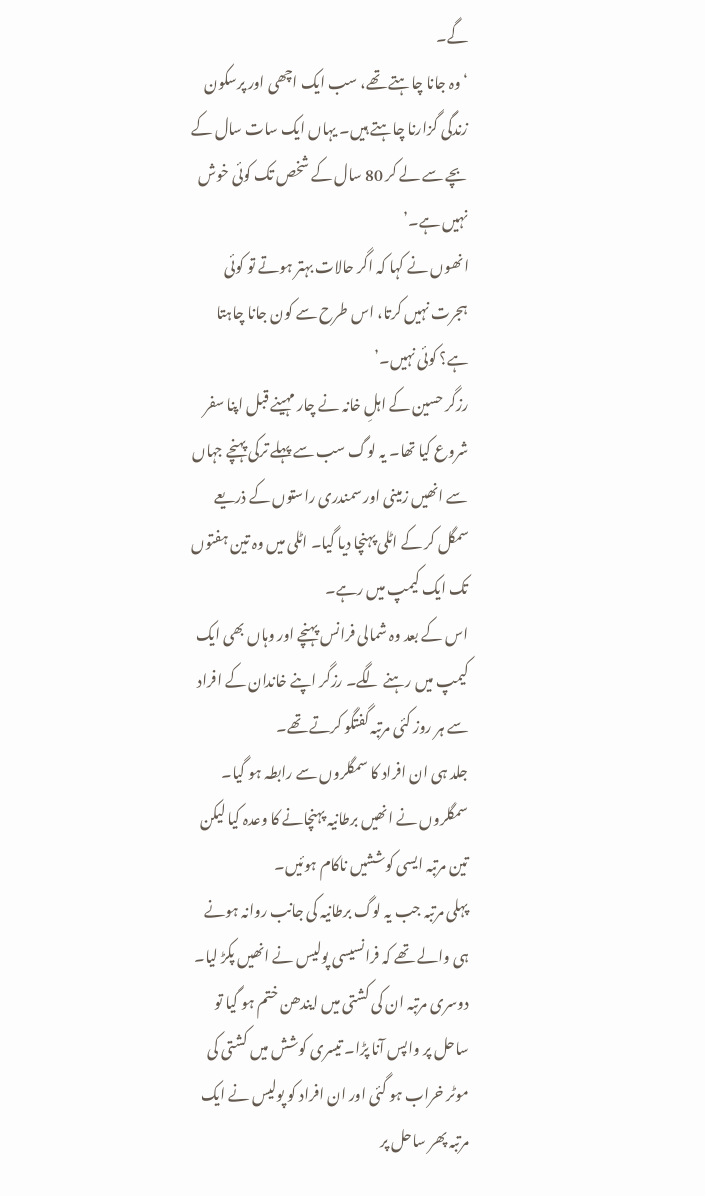گے۔
‘وہ جانا چاہتے تھے، سب ایک اچھی اور پرسکون زندگی گزارنا چاہتے ہیں۔ یہاں ایک سات سال کے بچے سے لے کر 80 سال کے شخص تک کوئی خوش نہیں ہے۔’
انھوں نے کہا کہ اگر حالات بہتر ہوتے تو کوئی ہجرت نہیں کرتا، اس طرح سے کون جانا چاہتا ہے؟ کوئی نہیں۔’
رزگر حسین کے اہلِ خانہ نے چار مہینے قبل اپنا سفر شروع کیا تھا۔ یہ لوگ سب سے پہلے ترکی پہنچے جہاں سے انھیں زمینی اور سمندری راستوں کے ذریعے سمگل کر کے اٹلی پہنچا دیا گیا۔ اٹلی میں وہ تین ہفتوں تک ایک کیمپ میں رہے۔
اس کے بعد وہ شمالی فرانس پہنچے اور وہاں بھی ایک کیمپ میں رہنے لگے۔ رزگر اپنے خاندان کے افراد سے ہر روز کئی مرتبہ گفتگو کرتے تھے۔
جلد ہی ان افراد کا سمگلروں سے رابطہ ہو گیا۔ سمگلروں نے انھیں برطانیہ پہنچانے کا وعدہ کیا لیکن تین مرتبہ ایسی کوششیں ناکام ہوئیں۔
پہلی مرتبہ جب یہ لوگ برطانیہ کی جانب روانہ ہونے ہی والے تھے کہ فرانسیسی پولیس نے انھیں پکڑ لیا۔ دوسری مرتبہ ان کی کشتی میں ایندھن ختم ہو گیا تو ساحل پر واپس آنا پڑا۔ تیسری کوشش میں کشتی کی موٹر خراب ہو گئی اور ان افراد کو پولیس نے ایک مرتبہ پھر ساحل پر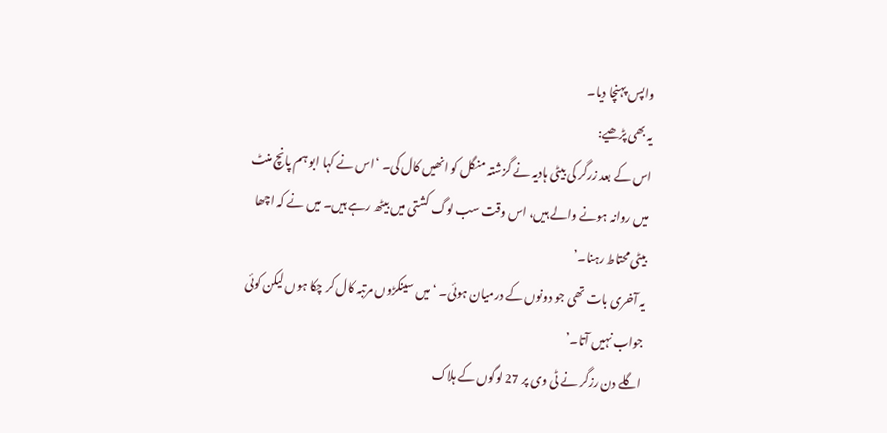واپس پہنچا دیا۔
یہ بھی پڑھیے:
اس کے بعد زرگر کی بیٹی ہادیہ نے گزشتہ منگل کو انھیں کال کی۔ ‘اس نے کہا ابو ہم پانچ منٹ میں روانہ ہونے والے ہیں، اس وقت سب لوگ کشتی میں بیٹھ رہے ہیں۔ میں نے کہ اچھا بیٹی محتاط رہنا۔’
یہ آخری بات تھی جو دونوں کے درمیان ہوئی۔ ‘میں سینکڑوں مرتبہ کال کر چکا ہوں لیکن کوئی جواب نہیں آتا۔’
اگلے دن رزگر نے ٹی وی پر 27 لوگوں کے ہلاک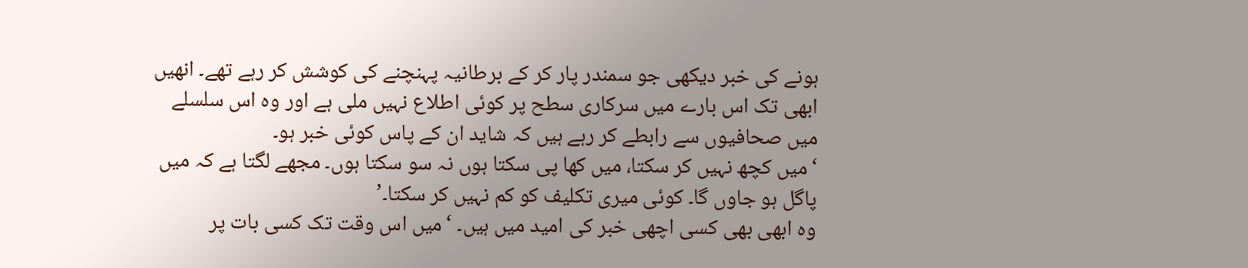ہونے کی خبر دیکھی جو سمندر پار کر کے برطانیہ پہنچنے کی کوشش کر رہے تھے۔ انھیں ابھی تک اس بارے میں سرکاری سطح پر کوئی اطلاع نہیں ملی ہے اور وہ اس سلسلے میں صحافیوں سے رابطے کر رہے ہیں کہ شاید ان کے پاس کوئی خبر ہو۔
‘میں کچھ نہیں کر سکتا، میں کھا پی سکتا ہوں نہ سو سکتا ہوں۔ مجھے لگتا ہے کہ میں پاگل ہو جاوں گا۔ کوئی میری تکلیف کو کم نہیں کر سکتا۔’
وہ ابھی بھی کسی اچھی خبر کی امید میں ہیں۔ ‘میں اس وقت تک کسی بات پر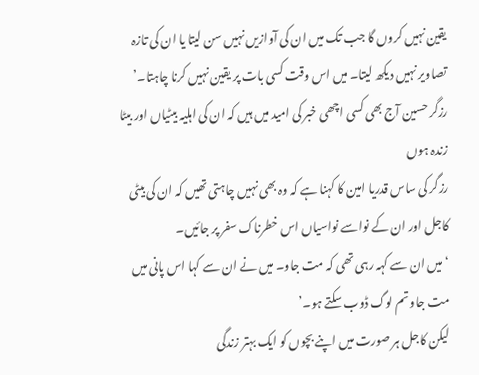یقین نہیں کروں گا جب تک میں ان کی آوازیں نہیں سن لیتا یا ان کی تازہ تصاویر نہیں دیکھ لیتا۔ میں اس وقت کسی بات پر یقین نہیں کرنا چاہتا۔’
رزگر حسین آج بھی کسی اچھی خبر کی امید میں ہیں کہ ان کی اہلیہ بیٹیاں اور بیٹا زندہ ہوں
رزگر کی ساس قدریا امین کا کہنا ہے کہ وہ بھی نہیں چاہتی تھیں کہ ان کی بیٹی کاجل اور ان کے نواسے نواسیاں اس خطرناک سفر پر جائیں۔
‘میں ان سے کہہ رہی تھی کہ مت جاو۔ میں نے ان سے کہا اس پانی میں مت جاو تم لوگ ڈوب سکتے ہو۔’
لیکن کاجل ہر صورت میں اپنے بچوں کو ایک بہتر زندگی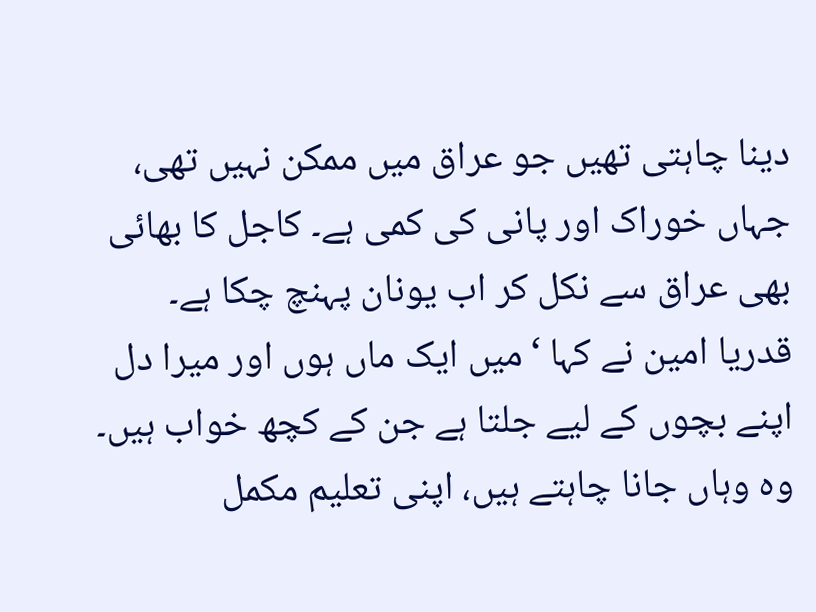دینا چاہتی تھیں جو عراق میں ممکن نہیں تھی، جہاں خوراک اور پانی کی کمی ہے۔ کاجل کا بھائی بھی عراق سے نکل کر اب یونان پہنچ چکا ہے۔
قدریا امین نے کہا ‘میں ایک ماں ہوں اور میرا دل اپنے بچوں کے لیے جلتا ہے جن کے کچھ خواب ہیں۔ وہ وہاں جانا چاہتے ہیں، اپنی تعلیم مکمل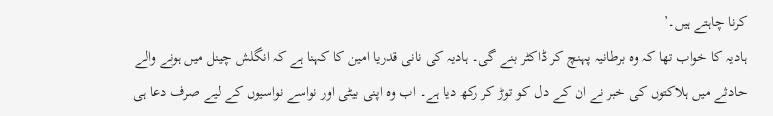کرنا چاہتے ہیں۔’
ہادیہ کا خواب تھا کہ وہ برطانیہ پہنچ کر ڈاکٹر بنے گی۔ ہادیہ کی نانی قدریا امین کا کہنا ہے کہ انگلش چینل میں ہونے والے حادثے میں ہلاکتوں کی خبر نے ان کے دل کو توڑ کر رکھ دیا ہے۔ اب وہ اپنی بیٹی اور نواسے نواسیوں کے لیے صرف دعا ہی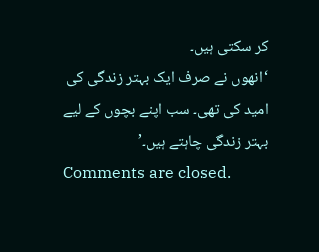کر سکتی ہیں۔
‘انھوں نے صرف ایک بہتر زندگی کی امید کی تھی۔ سب اپنے بچوں کے لیے بہتر زندگی چاہتے ہیں۔’
Comments are closed.